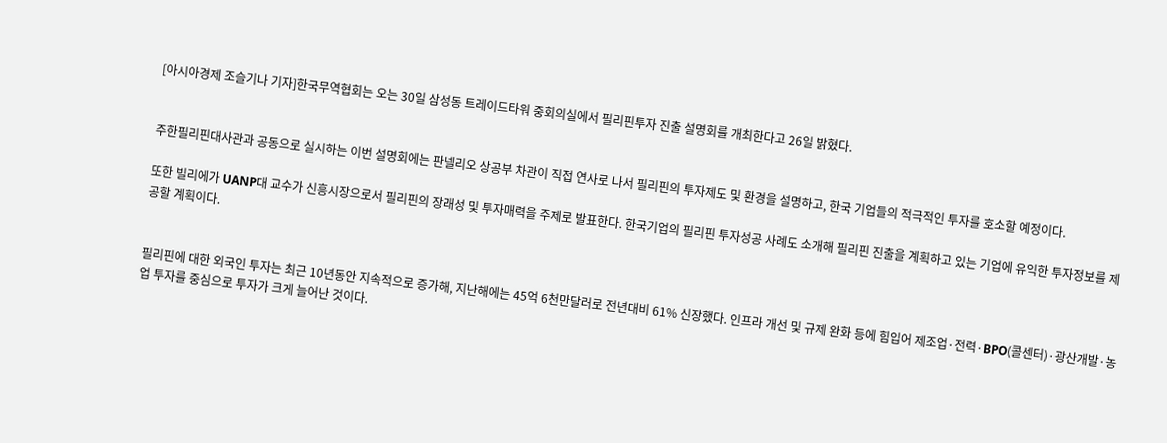[아시아경제 조슬기나 기자]한국무역협회는 오는 30일 삼성동 트레이드타워 중회의실에서 필리핀투자 진출 설명회를 개최한다고 26일 밝혔다.


주한필리핀대사관과 공동으로 실시하는 이번 설명회에는 판넬리오 상공부 차관이 직접 연사로 나서 필리핀의 투자제도 및 환경을 설명하고, 한국 기업들의 적극적인 투자를 호소할 예정이다.

또한 빌리에가 UANP대 교수가 신흥시장으로서 필리핀의 장래성 및 투자매력을 주제로 발표한다. 한국기업의 필리핀 투자성공 사례도 소개해 필리핀 진출을 계획하고 있는 기업에 유익한 투자정보를 제공할 계획이다.


필리핀에 대한 외국인 투자는 최근 10년동안 지속적으로 증가해, 지난해에는 45억 6천만달러로 전년대비 61% 신장했다. 인프라 개선 및 규제 완화 등에 힘입어 제조업·전력·BPO(콜센터)·광산개발·농업 투자를 중심으로 투자가 크게 늘어난 것이다.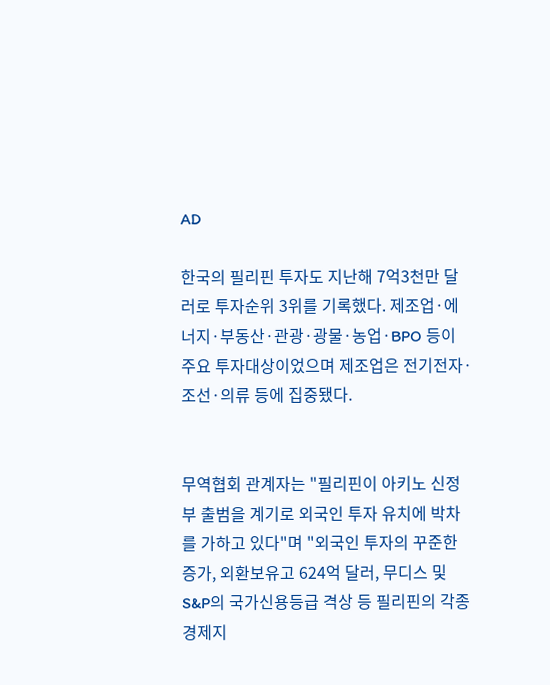AD

한국의 필리핀 투자도 지난해 7억3천만 달러로 투자순위 3위를 기록했다. 제조업·에너지·부동산·관광·광물·농업·BPO 등이 주요 투자대상이었으며 제조업은 전기전자·조선·의류 등에 집중됐다.


무역협회 관계자는 "필리핀이 아키노 신정부 출범을 계기로 외국인 투자 유치에 박차를 가하고 있다"며 "외국인 투자의 꾸준한 증가, 외환보유고 624억 달러, 무디스 및 S&P의 국가신용등급 격상 등 필리핀의 각종 경제지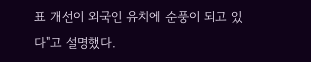표 개선이 외국인 유치에 순풍이 되고 있다"고 설명했다.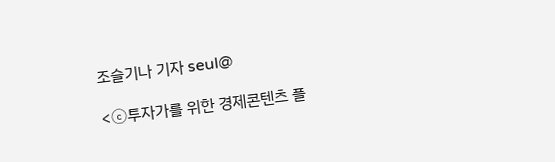조슬기나 기자 seul@

<ⓒ투자가를 위한 경제콘텐츠 플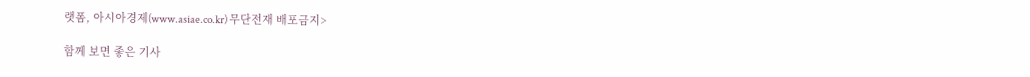랫폼, 아시아경제(www.asiae.co.kr) 무단전재 배포금지>

함께 보면 좋은 기사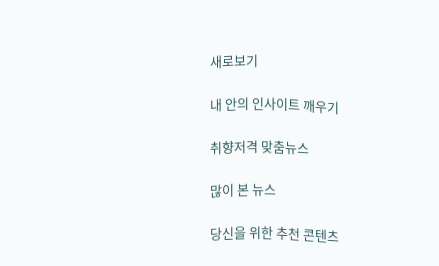새로보기

내 안의 인사이트 깨우기

취향저격 맞춤뉴스

많이 본 뉴스

당신을 위한 추천 콘텐츠